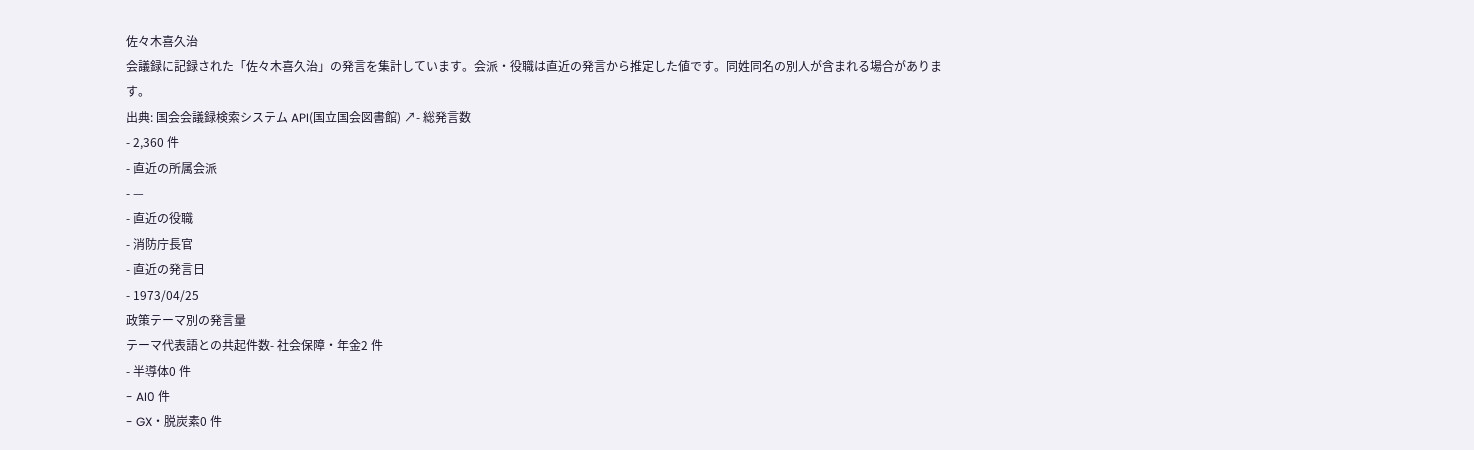佐々木喜久治
会議録に記録された「佐々木喜久治」の発言を集計しています。会派・役職は直近の発言から推定した値です。同姓同名の別人が含まれる場合があります。
出典: 国会会議録検索システム API(国立国会図書館) ↗- 総発言数
- 2,360 件
- 直近の所属会派
- —
- 直近の役職
- 消防庁長官
- 直近の発言日
- 1973/04/25
政策テーマ別の発言量
テーマ代表語との共起件数- 社会保障・年金2 件
- 半導体0 件
- AI0 件
- GX・脱炭素0 件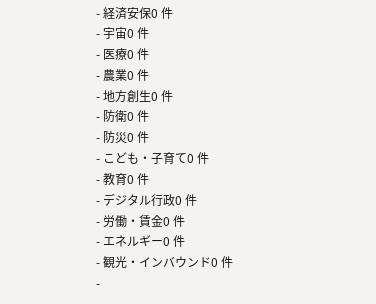- 経済安保0 件
- 宇宙0 件
- 医療0 件
- 農業0 件
- 地方創生0 件
- 防衛0 件
- 防災0 件
- こども・子育て0 件
- 教育0 件
- デジタル行政0 件
- 労働・賃金0 件
- エネルギー0 件
- 観光・インバウンド0 件
-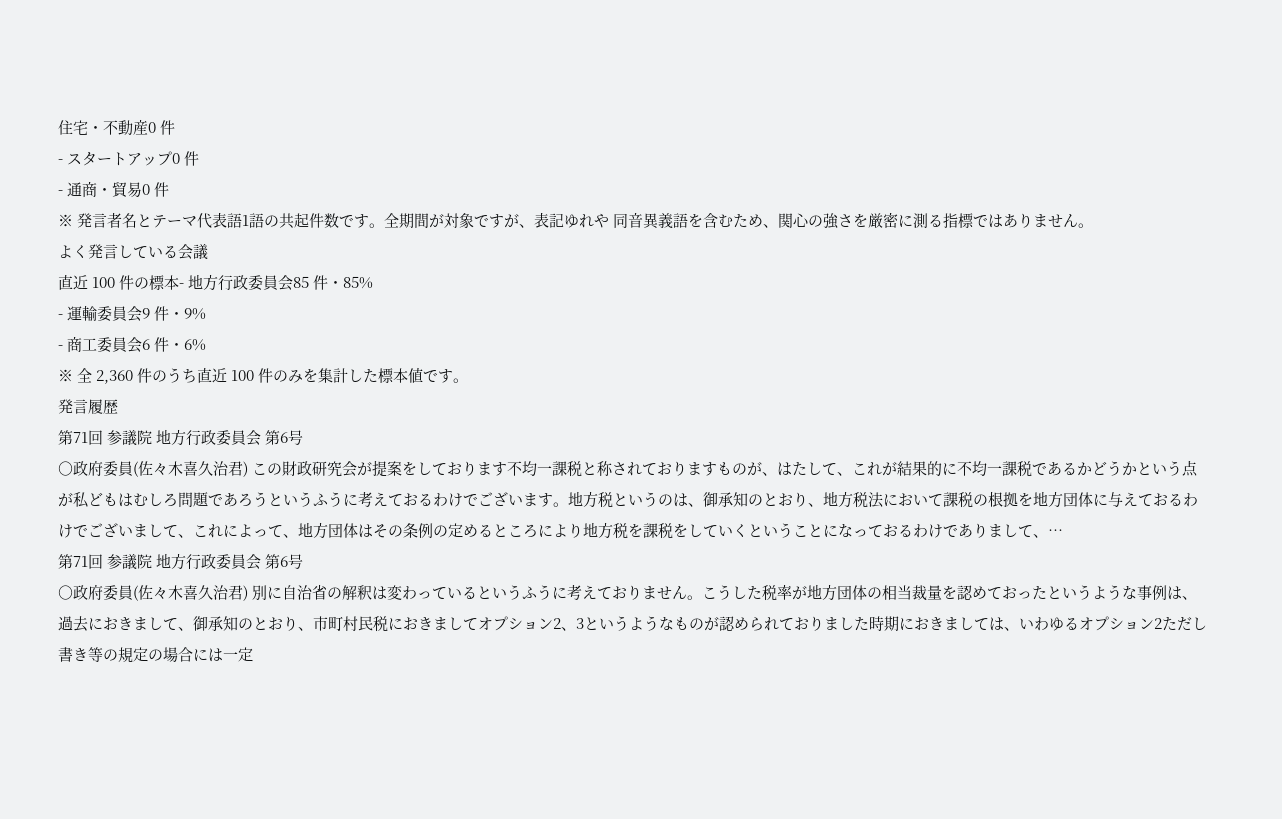住宅・不動産0 件
- スタートアップ0 件
- 通商・貿易0 件
※ 発言者名とテーマ代表語1語の共起件数です。全期間が対象ですが、表記ゆれや 同音異義語を含むため、関心の強さを厳密に測る指標ではありません。
よく発言している会議
直近 100 件の標本- 地方行政委員会85 件・85%
- 運輸委員会9 件・9%
- 商工委員会6 件・6%
※ 全 2,360 件のうち直近 100 件のみを集計した標本値です。
発言履歴
第71回 参議院 地方行政委員会 第6号
○政府委員(佐々木喜久治君) この財政研究会が提案をしております不均一課税と称されておりますものが、はたして、これが結果的に不均一課税であるかどうかという点が私どもはむしろ問題であろうというふうに考えておるわけでございます。地方税というのは、御承知のとおり、地方税法において課税の根拠を地方団体に与えておるわけでございまして、これによって、地方団体はその条例の定めるところにより地方税を課税をしていくということになっておるわけでありまして、…
第71回 参議院 地方行政委員会 第6号
○政府委員(佐々木喜久治君) 別に自治省の解釈は変わっているというふうに考えておりません。こうした税率が地方団体の相当裁量を認めておったというような事例は、過去におきまして、御承知のとおり、市町村民税におきましてオプション2、3というようなものが認められておりました時期におきましては、いわゆるオプション2ただし書き等の規定の場合には一定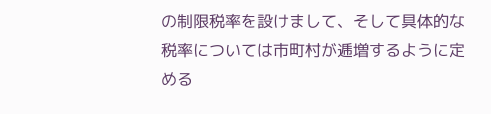の制限税率を設けまして、そして具体的な税率については市町村が逓増するように定める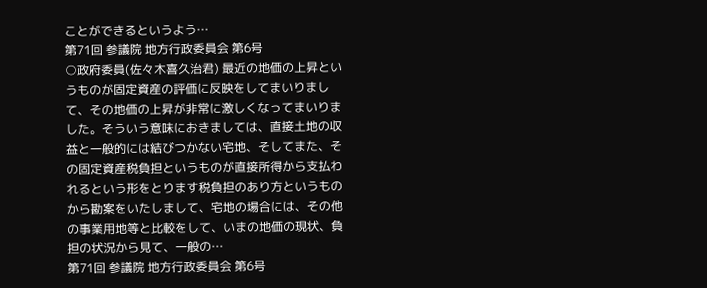ことができるというよう…
第71回 参議院 地方行政委員会 第6号
○政府委員(佐々木喜久治君) 最近の地価の上昇というものが固定資産の評価に反映をしてまいりまして、その地価の上昇が非常に激しくなってまいりました。そういう意味におきましては、直接土地の収益と一般的には結びつかない宅地、そしてまた、その固定資産税負担というものが直接所得から支払われるという形をとります税負担のあり方というものから勘案をいたしまして、宅地の場合には、その他の事業用地等と比較をして、いまの地価の現状、負担の状況から見て、一般の…
第71回 参議院 地方行政委員会 第6号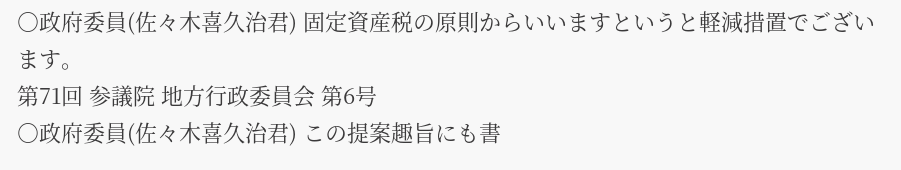○政府委員(佐々木喜久治君) 固定資産税の原則からいいますというと軽減措置でございます。
第71回 参議院 地方行政委員会 第6号
○政府委員(佐々木喜久治君) この提案趣旨にも書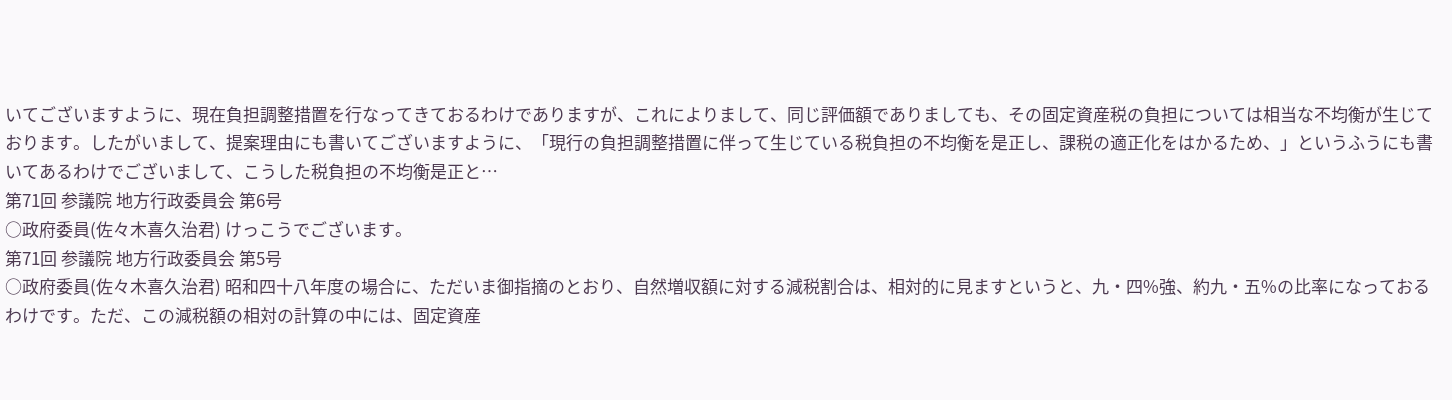いてございますように、現在負担調整措置を行なってきておるわけでありますが、これによりまして、同じ評価額でありましても、その固定資産税の負担については相当な不均衡が生じております。したがいまして、提案理由にも書いてございますように、「現行の負担調整措置に伴って生じている税負担の不均衡を是正し、課税の適正化をはかるため、」というふうにも書いてあるわけでございまして、こうした税負担の不均衡是正と…
第71回 参議院 地方行政委員会 第6号
○政府委員(佐々木喜久治君) けっこうでございます。
第71回 参議院 地方行政委員会 第5号
○政府委員(佐々木喜久治君) 昭和四十八年度の場合に、ただいま御指摘のとおり、自然増収額に対する減税割合は、相対的に見ますというと、九・四%強、約九・五%の比率になっておるわけです。ただ、この減税額の相対の計算の中には、固定資産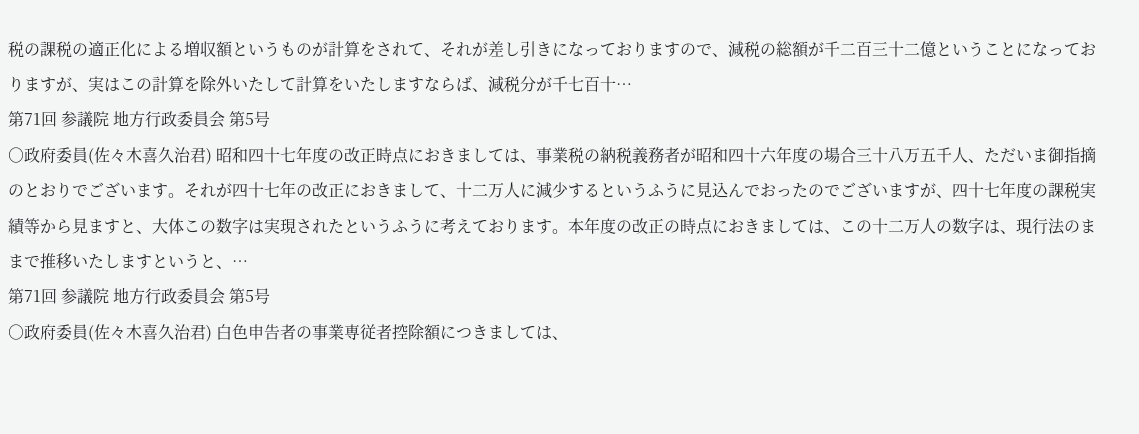税の課税の適正化による増収額というものが計算をされて、それが差し引きになっておりますので、減税の総額が千二百三十二億ということになっておりますが、実はこの計算を除外いたして計算をいたしますならば、減税分が千七百十…
第71回 参議院 地方行政委員会 第5号
○政府委員(佐々木喜久治君) 昭和四十七年度の改正時点におきましては、事業税の納税義務者が昭和四十六年度の場合三十八万五千人、ただいま御指摘のとおりでございます。それが四十七年の改正におきまして、十二万人に減少するというふうに見込んでおったのでございますが、四十七年度の課税実績等から見ますと、大体この数字は実現されたというふうに考えております。本年度の改正の時点におきましては、この十二万人の数字は、現行法のままで推移いたしますというと、…
第71回 参議院 地方行政委員会 第5号
○政府委員(佐々木喜久治君) 白色申告者の事業専従者控除額につきましては、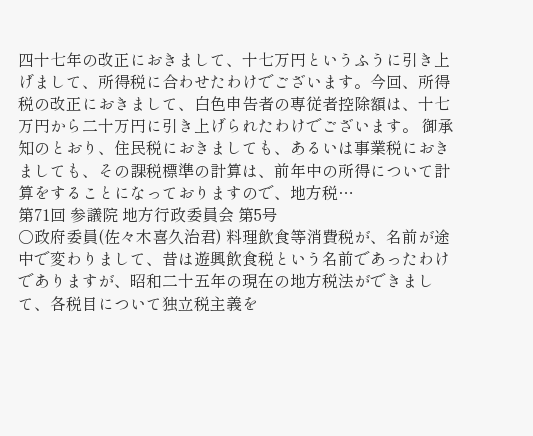四十七年の改正におきまして、十七万円というふうに引き上げまして、所得税に合わせたわけでございます。今回、所得税の改正におきまして、白色申告者の専従者控除額は、十七万円から二十万円に引き上げられたわけでございます。 御承知のとおり、住民税におきましても、あるいは事業税におきましても、その課税標準の計算は、前年中の所得について計算をすることになっておりますので、地方税…
第71回 参議院 地方行政委員会 第5号
○政府委員(佐々木喜久治君) 料理飲食等消費税が、名前が途中で変わりまして、昔は遊興飲食税という名前であったわけでありますが、昭和二十五年の現在の地方税法ができまして、各税目について独立税主義を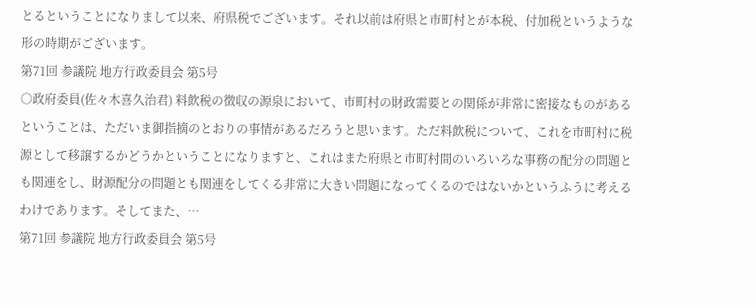とるということになりまして以来、府県税でございます。それ以前は府県と市町村とが本税、付加税というような形の時期がございます。
第71回 参議院 地方行政委員会 第5号
○政府委員(佐々木喜久治君) 料飲税の徴収の源泉において、市町村の財政需要との関係が非常に密接なものがあるということは、ただいま御指摘のとおりの事情があるだろうと思います。ただ料飲税について、これを市町村に税源として移譲するかどうかということになりますと、これはまた府県と市町村間のいろいろな事務の配分の問題とも関連をし、財源配分の問題とも関連をしてくる非常に大きい問題になってくるのではないかというふうに考えるわけであります。そしてまた、…
第71回 参議院 地方行政委員会 第5号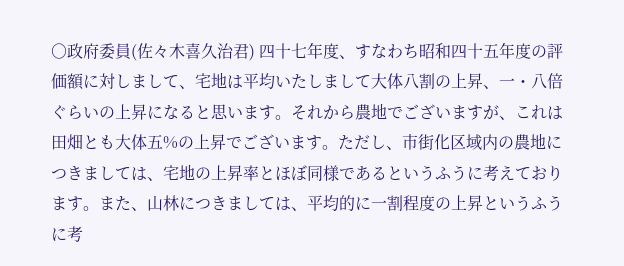○政府委員(佐々木喜久治君) 四十七年度、すなわち昭和四十五年度の評価額に対しまして、宅地は平均いたしまして大体八割の上昇、一・八倍ぐらいの上昇になると思います。それから農地でございますが、これは田畑とも大体五%の上昇でございます。ただし、市街化区域内の農地につきましては、宅地の上昇率とほぼ同様であるというふうに考えております。また、山林につきましては、平均的に一割程度の上昇というふうに考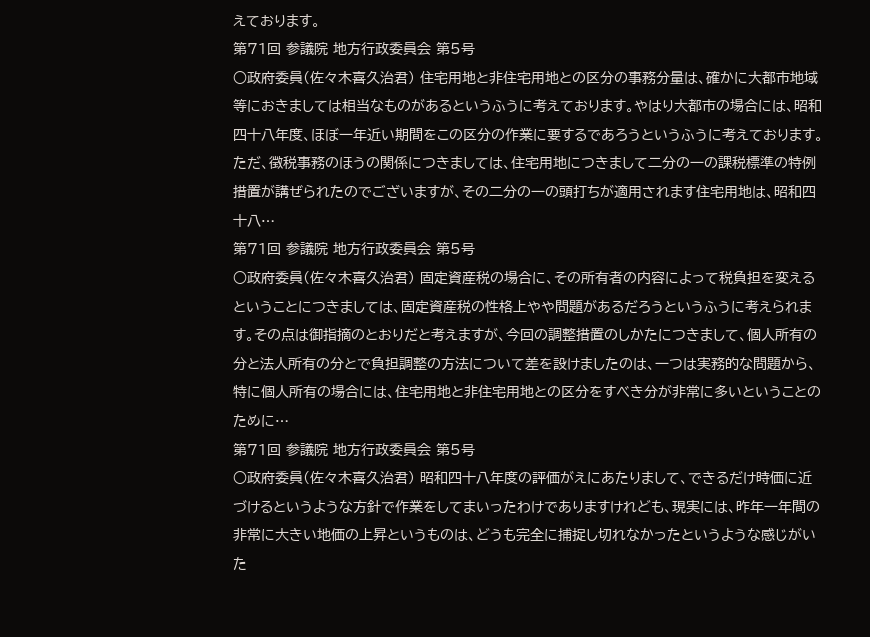えております。
第71回 参議院 地方行政委員会 第5号
○政府委員(佐々木喜久治君) 住宅用地と非住宅用地との区分の事務分量は、確かに大都市地域等におきましては相当なものがあるというふうに考えております。やはり大都市の場合には、昭和四十八年度、ほぼ一年近い期間をこの区分の作業に要するであろうというふうに考えております。ただ、徴税事務のほうの関係につきましては、住宅用地につきまして二分の一の課税標準の特例措置が講ぜられたのでございますが、その二分の一の頭打ちが適用されます住宅用地は、昭和四十八…
第71回 参議院 地方行政委員会 第5号
○政府委員(佐々木喜久治君) 固定資産税の場合に、その所有者の内容によって税負担を変えるということにつきましては、固定資産税の性格上やや問題があるだろうというふうに考えられます。その点は御指摘のとおりだと考えますが、今回の調整措置のしかたにつきまして、個人所有の分と法人所有の分とで負担調整の方法について差を設けましたのは、一つは実務的な問題から、特に個人所有の場合には、住宅用地と非住宅用地との区分をすべき分が非常に多いということのために…
第71回 参議院 地方行政委員会 第5号
○政府委員(佐々木喜久治君) 昭和四十八年度の評価がえにあたりまして、できるだけ時価に近づけるというような方針で作業をしてまいったわけでありますけれども、現実には、昨年一年間の非常に大きい地価の上昇というものは、どうも完全に捕捉し切れなかったというような感じがいた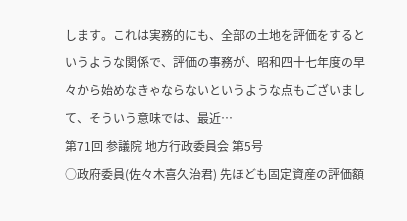します。これは実務的にも、全部の土地を評価をするというような関係で、評価の事務が、昭和四十七年度の早々から始めなきゃならないというような点もございまして、そういう意味では、最近…
第71回 参議院 地方行政委員会 第5号
○政府委員(佐々木喜久治君) 先ほども固定資産の評価額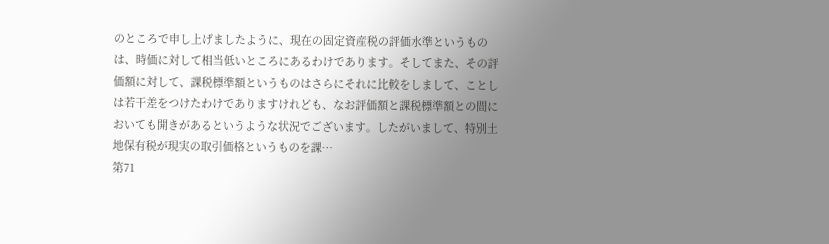のところで申し上げましたように、現在の固定資産税の評価水準というものは、時価に対して相当低いところにあるわけであります。そしてまた、その評価額に対して、課税標準額というものはさらにそれに比較をしまして、ことしは若干差をつけたわけでありますけれども、なお評価額と課税標準額との間においても開きがあるというような状況でございます。したがいまして、特別土地保有税が現実の取引価格というものを課…
第71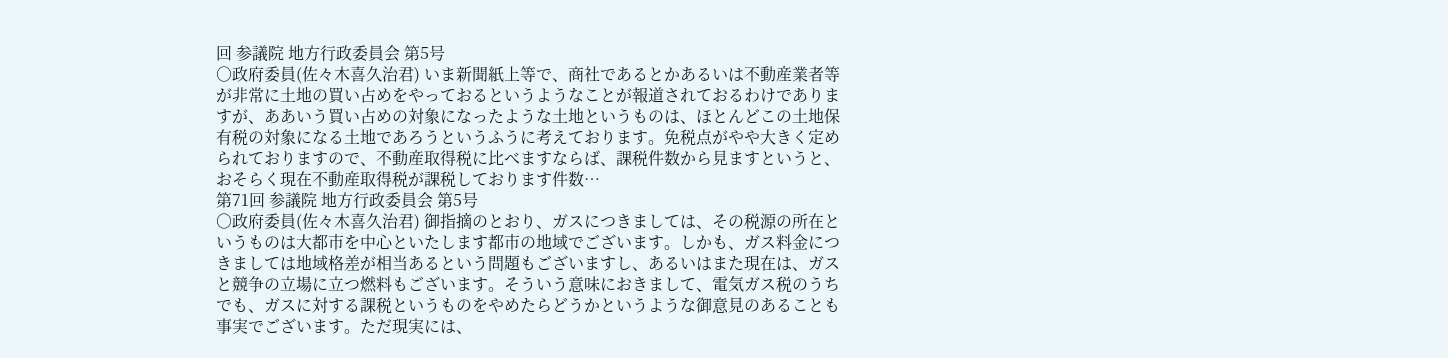回 参議院 地方行政委員会 第5号
○政府委員(佐々木喜久治君) いま新聞紙上等で、商社であるとかあるいは不動産業者等が非常に土地の買い占めをやっておるというようなことが報道されておるわけでありますが、ああいう買い占めの対象になったような土地というものは、ほとんどこの土地保有税の対象になる土地であろうというふうに考えております。免税点がやや大きく定められておりますので、不動産取得税に比べますならば、課税件数から見ますというと、おそらく現在不動産取得税が課税しております件数…
第71回 参議院 地方行政委員会 第5号
○政府委員(佐々木喜久治君) 御指摘のとおり、ガスにつきましては、その税源の所在というものは大都市を中心といたします都市の地域でございます。しかも、ガス料金につきましては地域格差が相当あるという問題もございますし、あるいはまた現在は、ガスと競争の立場に立つ燃料もございます。そういう意味におきまして、電気ガス税のうちでも、ガスに対する課税というものをやめたらどうかというような御意見のあることも事実でございます。ただ現実には、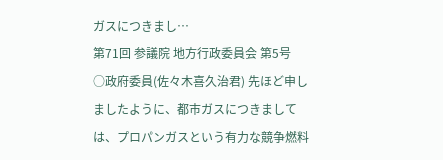ガスにつきまし…
第71回 参議院 地方行政委員会 第5号
○政府委員(佐々木喜久治君) 先ほど申しましたように、都市ガスにつきましては、プロパンガスという有力な競争燃料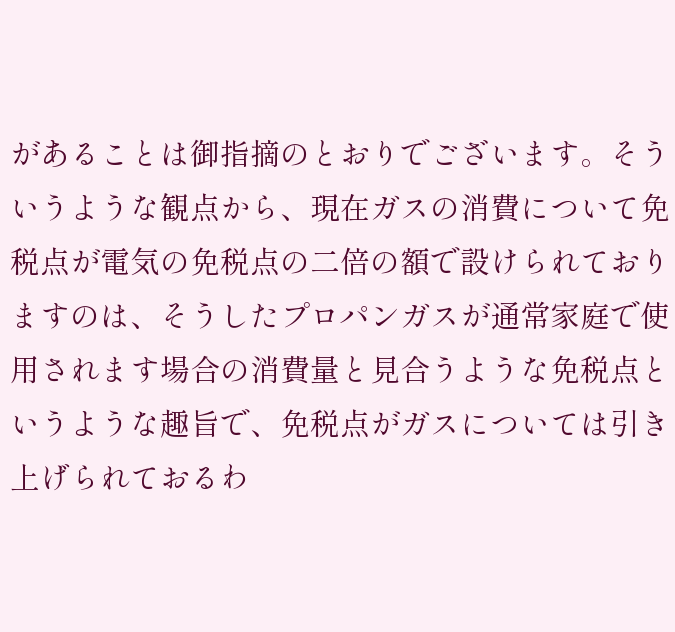があることは御指摘のとおりでございます。そういうような観点から、現在ガスの消費について免税点が電気の免税点の二倍の額で設けられておりますのは、そうしたプロパンガスが通常家庭で使用されます場合の消費量と見合うような免税点というような趣旨で、免税点がガスについては引き上げられておるわ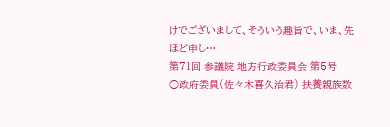けでございまして、そういう趣旨で、いま、先ほど申し…
第71回 参議院 地方行政委員会 第5号
○政府委員(佐々木喜久治君) 扶養親族数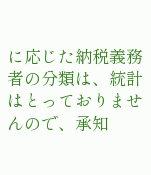に応じた納税義務者の分類は、統計はとっておりませんので、承知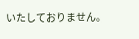いたしておりません。